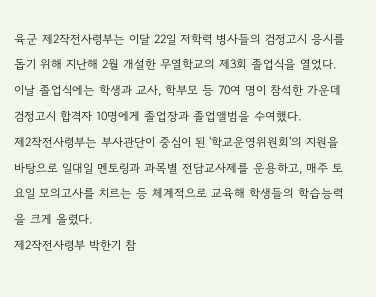육군 제2작전사령부는 이달 22일 저학력 병사들의 검정고시 응시를 돕기 위해 지난해 2월 개설한 무열학교의 제3회 졸업식을 열었다. 이날 졸업식에는 학생과 교사, 학부모 등 70여 명이 참석한 가운데 검정고시 합격자 10명에게 졸업장과 졸업앨범을 수여했다.
제2작전사령부는 부사관단이 중심이 된 '학교운영위원회'의 지원을 바탕으로 일대일 멘토링과 과목별 전담교사제를 운용하고, 매주 토요일 모의고사를 치르는 등 체계적으로 교육해 학생들의 학습능력을 크게 올렸다.
제2작전사령부 박한기 참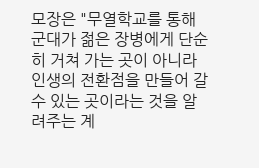모장은 "무열학교를 통해 군대가 젊은 장병에게 단순히 거쳐 가는 곳이 아니라 인생의 전환점을 만들어 갈 수 있는 곳이라는 것을 알려주는 계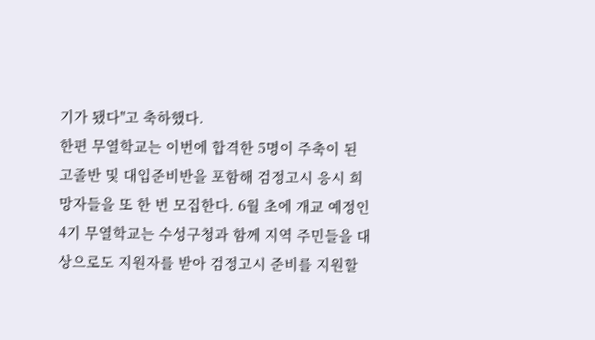기가 됐다"고 축하했다.
한편 무열학교는 이번에 합격한 5명이 주축이 된 고졸반 및 대입준비반을 포함해 검정고시 응시 희망자들을 또 한 번 모집한다. 6월 초에 개교 예정인 4기 무열학교는 수성구청과 함께 지역 주민들을 대상으로도 지원자를 받아 검정고시 준비를 지원할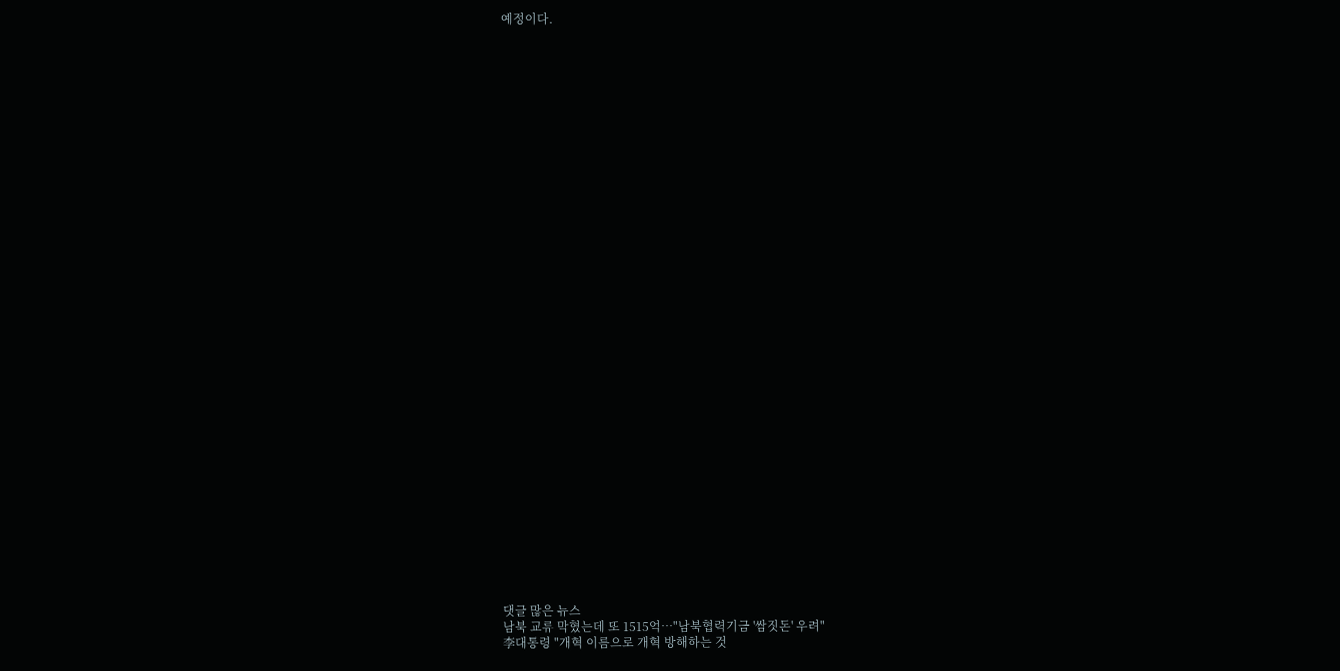예정이다.




































댓글 많은 뉴스
남북 교류 막혔는데 또 1515억…"남북협력기금 '쌈짓돈' 우려"
李대통령 "개혁 이름으로 개혁 방해하는 것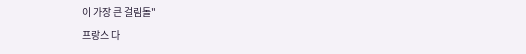이 가장 큰 걸림돌"
프랑스 다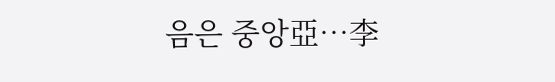음은 중앙亞…李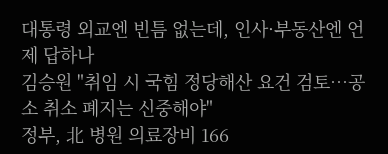대통령 외교엔 빈틈 없는데, 인사·부동산엔 언제 답하나
김승원 "취임 시 국힘 정당해산 요건 검토…공소 취소 폐지는 신중해야"
정부, 北 병원 의료장비 166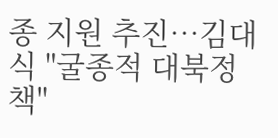종 지원 추진…김대식 "굴종적 대북정책"